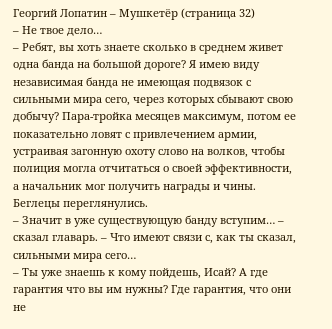Георгий Лопатин – Мушкетёр (страница 32)
– Не твое дело…
– Ребят, вы хоть знаете сколько в среднем живет одна банда на большой дороге? Я имею виду независимая банда не имеющая подвязок с сильными мира сего, через которых сбывают свою добычу? Пара-тройка месяцев максимум, потом ее показательно ловят с привлечением армии, устраивая загонную охоту слово на волков, чтобы полиция могла отчитаться о своей эффективности, а начальник мог получить награды и чины.
Беглецы переглянулись.
– Значит в уже существующую банду вступим… – сказал главарь. – Что имеют связи с, как ты сказал, сильными мира сего…
– Ты уже знаешь к кому пойдешь, Исай? А где гарантия что вы им нужны? Где гарантия, что они не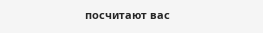посчитают вас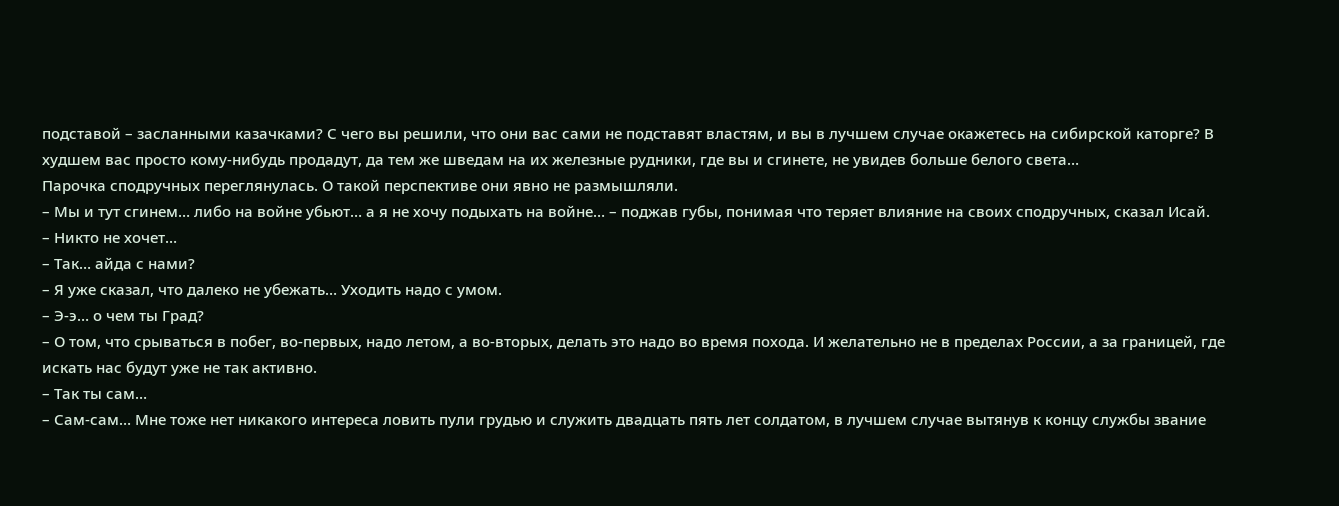подставой – засланными казачками? С чего вы решили, что они вас сами не подставят властям, и вы в лучшем случае окажетесь на сибирской каторге? В худшем вас просто кому-нибудь продадут, да тем же шведам на их железные рудники, где вы и сгинете, не увидев больше белого света…
Парочка сподручных переглянулась. О такой перспективе они явно не размышляли.
– Мы и тут сгинем… либо на войне убьют… а я не хочу подыхать на войне… – поджав губы, понимая что теряет влияние на своих сподручных, сказал Исай.
– Никто не хочет…
– Так… айда с нами?
– Я уже сказал, что далеко не убежать… Уходить надо с умом.
– Э-э… о чем ты Град?
– О том, что срываться в побег, во-первых, надо летом, а во-вторых, делать это надо во время похода. И желательно не в пределах России, а за границей, где искать нас будут уже не так активно.
– Так ты сам…
– Сам-сам… Мне тоже нет никакого интереса ловить пули грудью и служить двадцать пять лет солдатом, в лучшем случае вытянув к концу службы звание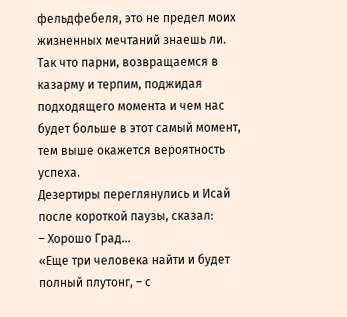фельдфебеля, это не предел моих жизненных мечтаний знаешь ли. Так что парни, возвращаемся в казарму и терпим, поджидая подходящего момента и чем нас будет больше в этот самый момент, тем выше окажется вероятность успеха.
Дезертиры переглянулись и Исай после короткой паузы, сказал:
– Хорошо Град…
«Еще три человека найти и будет полный плутонг, – с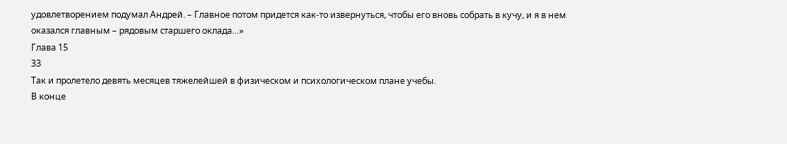удовлетворением подумал Андрей. – Главное потом придется как-то извернуться, чтобы его вновь собрать в кучу, и я в нем оказался главным – рядовым старшего оклада…»
Глава 15
33
Так и пролетело девять месяцев тяжелейшей в физическом и психологическом плане учебы.
В конце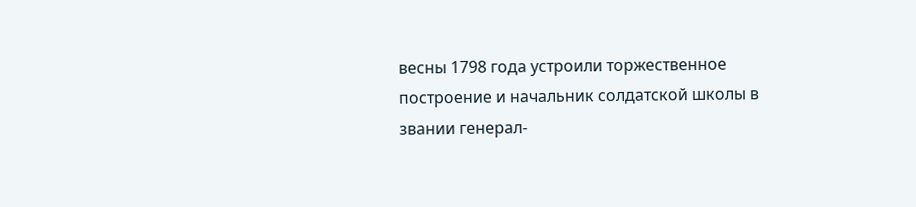весны 1798 года устроили торжественное построение и начальник солдатской школы в звании генерал-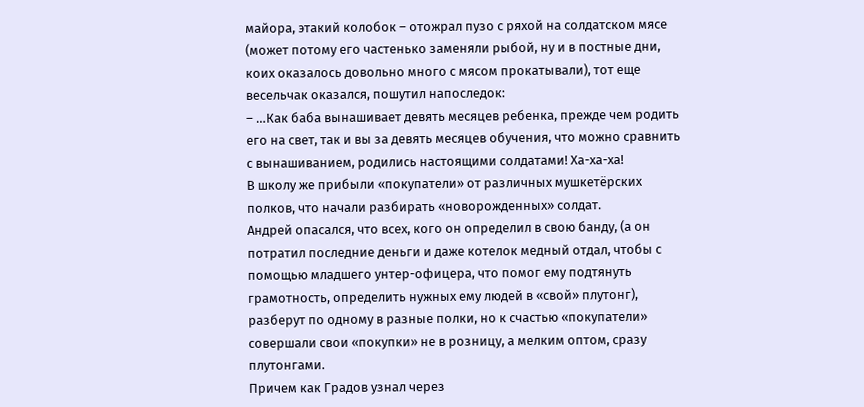майора, этакий колобок – отожрал пузо с ряхой на солдатском мясе (может потому его частенько заменяли рыбой, ну и в постные дни, коих оказалось довольно много с мясом прокатывали), тот еще весельчак оказался, пошутил напоследок:
– …Как баба вынашивает девять месяцев ребенка, прежде чем родить его на свет, так и вы за девять месяцев обучения, что можно сравнить с вынашиванием, родились настоящими солдатами! Ха-ха-ха!
В школу же прибыли «покупатели» от различных мушкетёрских полков, что начали разбирать «новорожденных» солдат.
Андрей опасался, что всех, кого он определил в свою банду, (а он потратил последние деньги и даже котелок медный отдал, чтобы с помощью младшего унтер-офицера, что помог ему подтянуть грамотность, определить нужных ему людей в «свой» плутонг), разберут по одному в разные полки, но к счастью «покупатели» совершали свои «покупки» не в розницу, а мелким оптом, сразу плутонгами.
Причем как Градов узнал через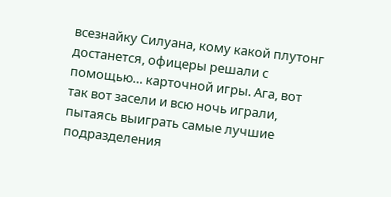всезнайку Силуана, кому какой плутонг достанется, офицеры решали с помощью… карточной игры. Ага, вот так вот засели и всю ночь играли, пытаясь выиграть самые лучшие подразделения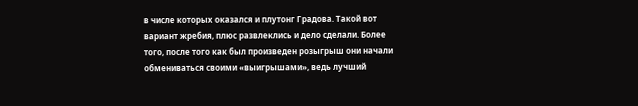в числе которых оказался и плутонг Градова. Такой вот вариант жребия, плюс развлеклись и дело сделали. Более того, после того как был произведен розыгрыш они начали обмениваться своими «выигрышами», ведь лучший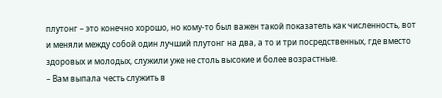плутонг – это конечно хорошо, но кому-то был важен такой показатель как численность, вот и меняли между собой один лучший плутонг на два, а то и три посредственных, где вместо здоровых и молодых, служили уже не столь высокие и более возрастные.
– Вам выпала честь служить в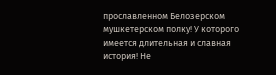прославленном Белозерском мушкетерском полку! У которого имеется длительная и славная история! Не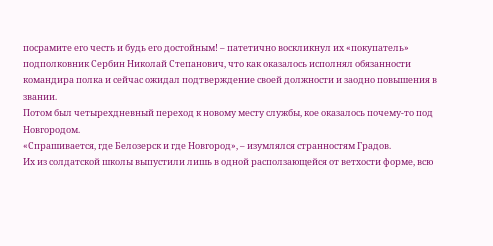посрамите его честь и будь его достойным! – патетично воскликнул их «покупатель» подполковник Сербин Николай Степанович, что как оказалось исполнял обязанности командира полка и сейчас ожидал подтверждение своей должности и заодно повышения в звании.
Потом был четырехдневный переход к новому месту службы, кое оказалось почему-то под Новгородом.
«Спрашивается, где Белозерск и где Новгород», – изумлялся странностям Градов.
Их из солдатской школы выпустили лишь в одной расползающейся от ветхости форме, всю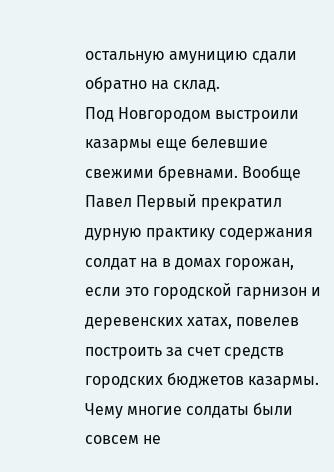остальную амуницию сдали обратно на склад.
Под Новгородом выстроили казармы еще белевшие свежими бревнами. Вообще Павел Первый прекратил дурную практику содержания солдат на в домах горожан, если это городской гарнизон и деревенских хатах, повелев построить за счет средств городских бюджетов казармы. Чему многие солдаты были совсем не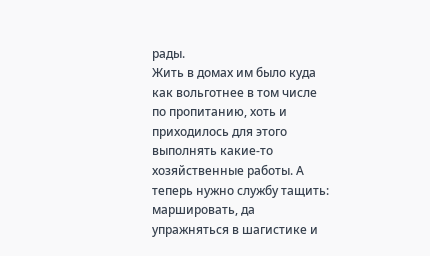рады.
Жить в домах им было куда как вольготнее в том числе по пропитанию, хоть и приходилось для этого выполнять какие-то хозяйственные работы. А теперь нужно службу тащить: маршировать, да упражняться в шагистике и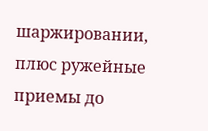шаржировании, плюс ружейные приемы до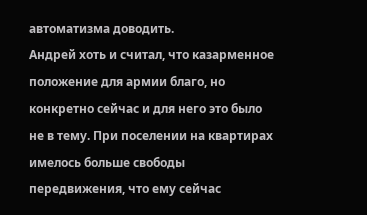автоматизма доводить.
Андрей хоть и считал, что казарменное положение для армии благо, но конкретно сейчас и для него это было не в тему. При поселении на квартирах имелось больше свободы передвижения, что ему сейчас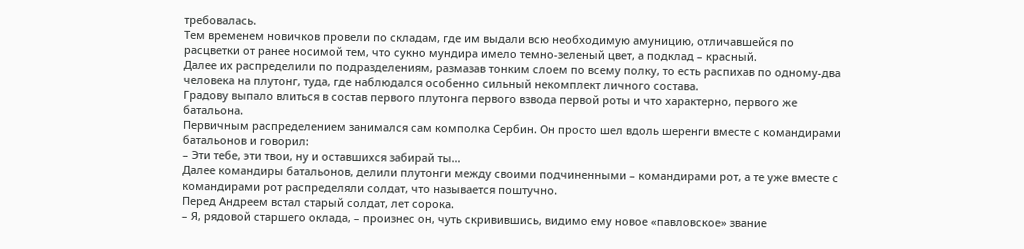требовалась.
Тем временем новичков провели по складам, где им выдали всю необходимую амуницию, отличавшейся по расцветки от ранее носимой тем, что сукно мундира имело темно-зеленый цвет, а подклад – красный.
Далее их распределили по подразделениям, размазав тонким слоем по всему полку, то есть распихав по одному-два человека на плутонг, туда, где наблюдался особенно сильный некомплект личного состава.
Градову выпало влиться в состав первого плутонга первого взвода первой роты и что характерно, первого же батальона.
Первичным распределением занимался сам комполка Сербин. Он просто шел вдоль шеренги вместе с командирами батальонов и говорил:
– Эти тебе, эти твои, ну и оставшихся забирай ты…
Далее командиры батальонов, делили плутонги между своими подчиненными – командирами рот, а те уже вместе с командирами рот распределяли солдат, что называется поштучно.
Перед Андреем встал старый солдат, лет сорока.
– Я, рядовой старшего оклада, – произнес он, чуть скривившись, видимо ему новое «павловское» звание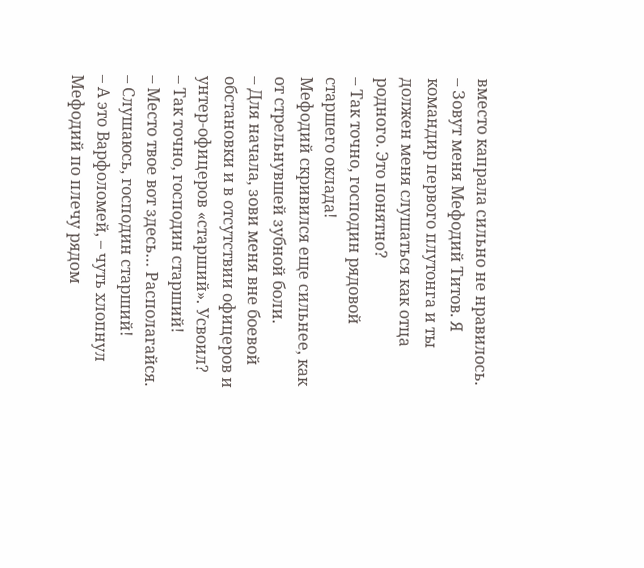вместо капрала сильно не нравилось. – Зовут меня Мефодий Титов. Я командир первого плутонга и ты должен меня слушаться как отца родного. Это понятно?
– Так точно, господин рядовой старшего оклада!
Мефодий скривился еще сильнее, как от стрельнувшей зубной боли.
– Для начала, зови меня вне боевой обстановки и в отсутствии офицеров и унтер-офицеров «старший». Усвоил?
– Так точно, господин старший!
– Место твое вот здесь… Располагайся.
– Слушаюсь, господин старший!
– А это Варфоломей, – чуть хлопнул Мефодий по плечу рядом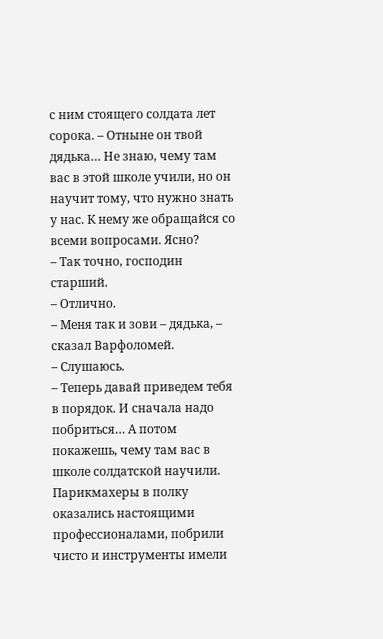с ним стоящего солдата лет сорока. – Отныне он твой дядька… Не знаю, чему там вас в этой школе учили, но он научит тому, что нужно знать у нас. К нему же обращайся со всеми вопросами. Ясно?
– Так точно, господин старший.
– Отлично.
– Меня так и зови – дядька, – сказал Варфоломей.
– Слушаюсь.
– Теперь давай приведем тебя в порядок. И сначала надо побриться… А потом покажешь, чему там вас в школе солдатской научили.
Парикмахеры в полку оказались настоящими профессионалами, побрили чисто и инструменты имели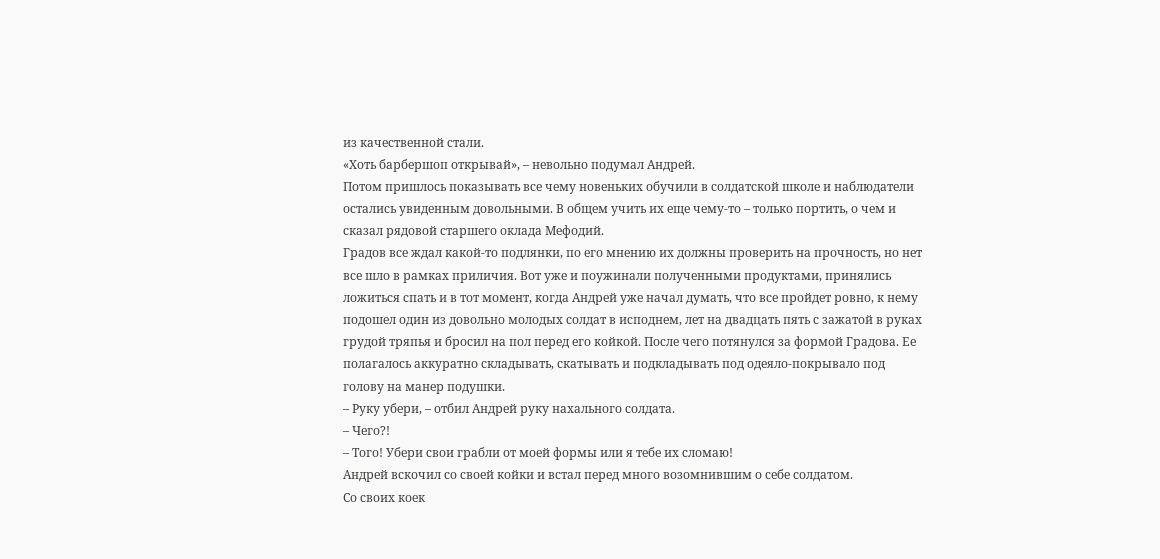из качественной стали.
«Хоть барбершоп открывай», – невольно подумал Андрей.
Потом пришлось показывать все чему новеньких обучили в солдатской школе и наблюдатели остались увиденным довольными. В общем учить их еще чему-то – только портить, о чем и сказал рядовой старшего оклада Мефодий.
Градов все ждал какой-то подлянки, по его мнению их должны проверить на прочность, но нет все шло в рамках приличия. Вот уже и поужинали полученными продуктами, принялись ложиться спать и в тот момент, когда Андрей уже начал думать, что все пройдет ровно, к нему подошел один из довольно молодых солдат в исподнем, лет на двадцать пять с зажатой в руках грудой тряпья и бросил на пол перед его койкой. После чего потянулся за формой Градова. Ее полагалось аккуратно складывать, скатывать и подкладывать под одеяло-покрывало под голову на манер подушки.
– Руку убери, – отбил Андрей руку нахального солдата.
– Чего?!
– Того! Убери свои грабли от моей формы или я тебе их сломаю!
Андрей вскочил со своей койки и встал перед много возомнившим о себе солдатом.
Со своих коек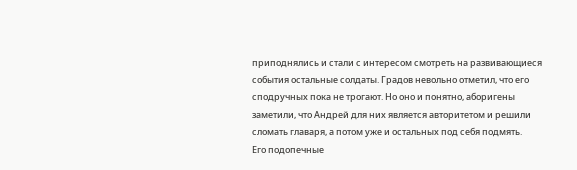приподнялись и стали с интересом смотреть на развивающиеся события остальные солдаты. Градов невольно отметил, что его сподручных пока не трогают. Но оно и понятно, аборигены заметили, что Андрей для них является авторитетом и решили сломать главаря, а потом уже и остальных под себя подмять.
Его подопечные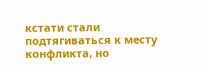кстати стали подтягиваться к месту конфликта, но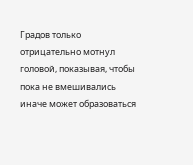Градов только отрицательно мотнул головой, показывая, чтобы пока не вмешивались иначе может образоваться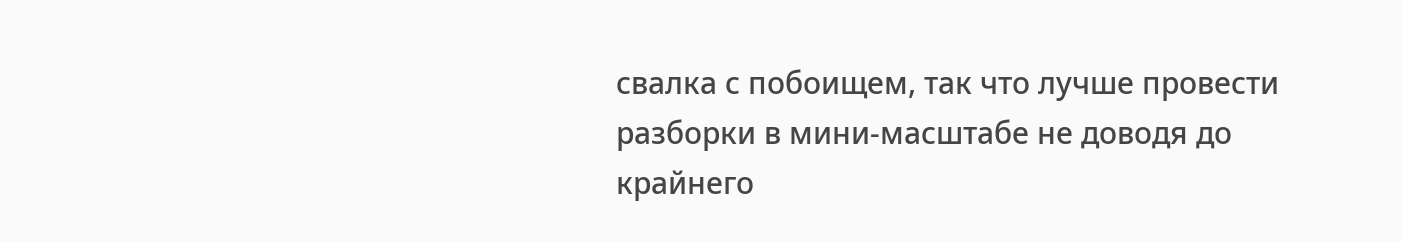свалка с побоищем, так что лучше провести разборки в мини-масштабе не доводя до крайнего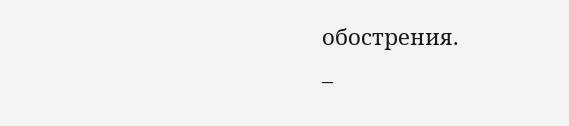обострения.
–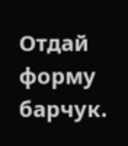Отдай форму барчук.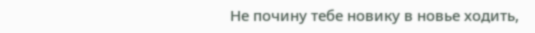Не почину тебе новику в новье ходить,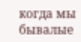когда мы бывалые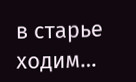в старье ходим…